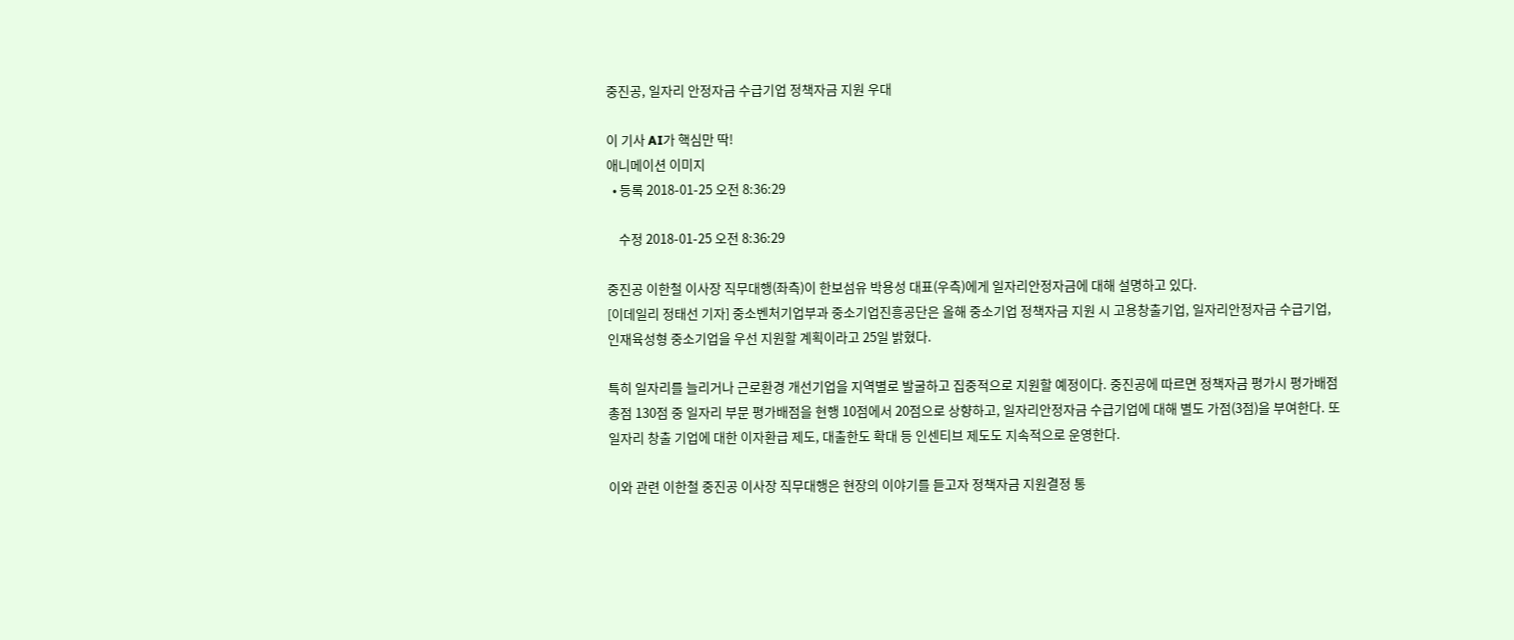중진공, 일자리 안정자금 수급기업 정책자금 지원 우대

이 기사 AI가 핵심만 딱!
애니메이션 이미지
  • 등록 2018-01-25 오전 8:36:29

    수정 2018-01-25 오전 8:36:29

중진공 이한철 이사장 직무대행(좌측)이 한보섬유 박용성 대표(우측)에게 일자리안정자금에 대해 설명하고 있다.
[이데일리 정태선 기자] 중소벤처기업부과 중소기업진흥공단은 올해 중소기업 정책자금 지원 시 고용창출기업, 일자리안정자금 수급기업, 인재육성형 중소기업을 우선 지원할 계획이라고 25일 밝혔다.

특히 일자리를 늘리거나 근로환경 개선기업을 지역별로 발굴하고 집중적으로 지원할 예정이다. 중진공에 따르면 정책자금 평가시 평가배점 총점 130점 중 일자리 부문 평가배점을 현행 10점에서 20점으로 상향하고, 일자리안정자금 수급기업에 대해 별도 가점(3점)을 부여한다. 또 일자리 창출 기업에 대한 이자환급 제도, 대출한도 확대 등 인센티브 제도도 지속적으로 운영한다.

이와 관련 이한철 중진공 이사장 직무대행은 현장의 이야기를 듣고자 정책자금 지원결정 통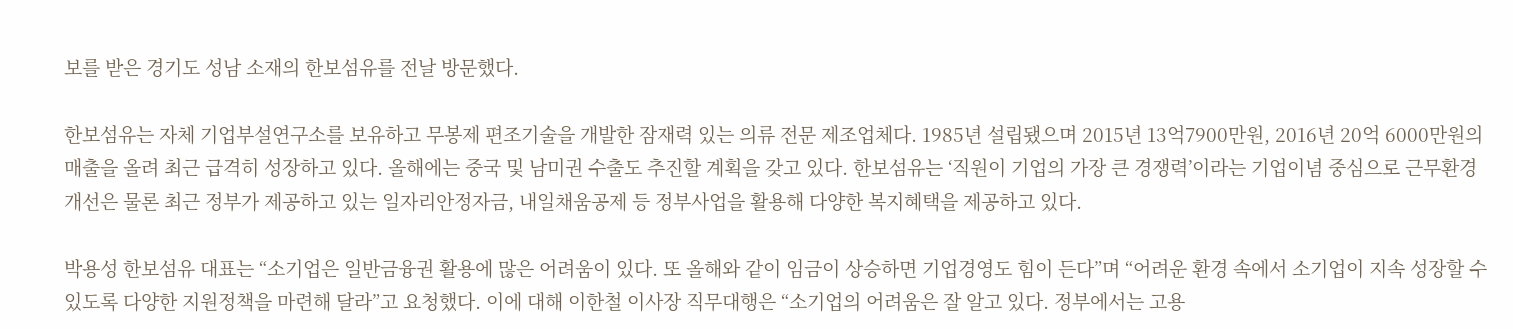보를 받은 경기도 성남 소재의 한보섬유를 전날 방문했다.

한보섬유는 자체 기업부설연구소를 보유하고 무봉제 편조기술을 개발한 잠재력 있는 의류 전문 제조업체다. 1985년 설립됐으며 2015년 13억7900만원, 2016년 20억 6000만원의 매출을 올려 최근 급격히 성장하고 있다. 올해에는 중국 및 남미권 수출도 추진할 계획을 갖고 있다. 한보섬유는 ‘직원이 기업의 가장 큰 경쟁력’이라는 기업이념 중심으로 근무환경 개선은 물론 최근 정부가 제공하고 있는 일자리안정자금, 내일채움공제 등 정부사업을 활용해 다양한 복지혜택을 제공하고 있다.

박용성 한보섬유 대표는 “소기업은 일반금융권 활용에 많은 어려움이 있다. 또 올해와 같이 임금이 상승하면 기업경영도 힘이 든다”며 “어려운 환경 속에서 소기업이 지속 성장할 수 있도록 다양한 지원정책을 마련해 달라”고 요청했다. 이에 대해 이한철 이사장 직무대행은 “소기업의 어려움은 잘 알고 있다. 정부에서는 고용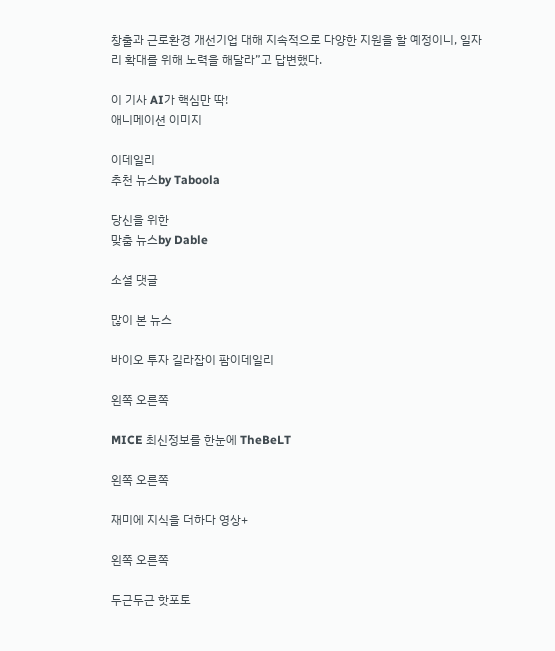창출과 근로환경 개선기업 대해 지속적으로 다양한 지원을 할 예정이니, 일자리 확대를 위해 노력을 해달라”고 답변했다.

이 기사 AI가 핵심만 딱!
애니메이션 이미지

이데일리
추천 뉴스by Taboola

당신을 위한
맞춤 뉴스by Dable

소셜 댓글

많이 본 뉴스

바이오 투자 길라잡이 팜이데일리

왼쪽 오른쪽

MICE 최신정보를 한눈에 TheBeLT

왼쪽 오른쪽

재미에 지식을 더하다 영상+

왼쪽 오른쪽

두근두근 핫포토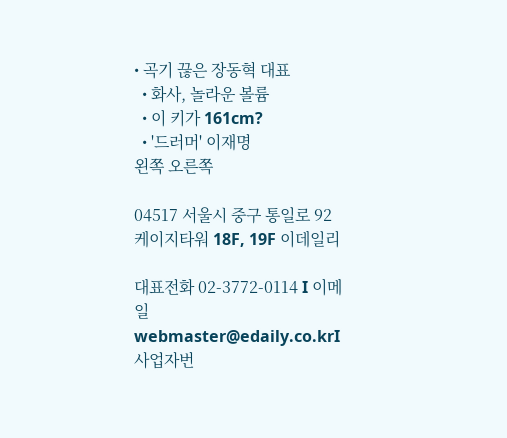• 곡기 끊은 장동혁 대표
  • 화사, 놀라운 볼륨
  • 이 키가 161cm?
  • '드러머' 이재명
왼쪽 오른쪽

04517 서울시 중구 통일로 92 케이지타워 18F, 19F 이데일리

대표전화 02-3772-0114 I 이메일 webmaster@edaily.co.krI 사업자번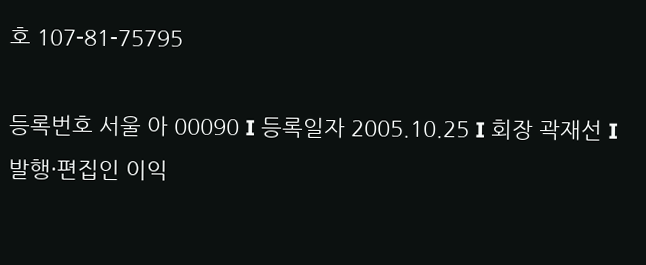호 107-81-75795

등록번호 서울 아 00090 I 등록일자 2005.10.25 I 회장 곽재선 I 발행·편집인 이익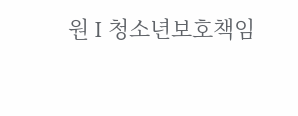원 I 청소년보호책임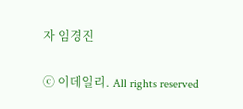자 임경진

ⓒ 이데일리. All rights reserved